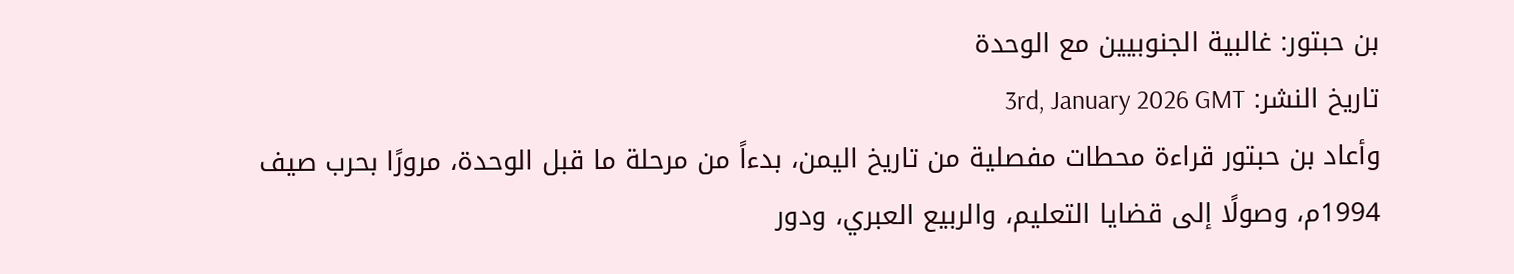بن حبتور: غالبية الجنوبيين مع الوحدة
تاريخ النشر: 3rd, January 2026 GMT
وأعاد بن حبتور قراءة محطات مفصلية من تاريخ اليمن، بدءاً من مرحلة ما قبل الوحدة، مرورًا بحرب صيف 1994م، وصولًا إلى قضايا التعليم، والربيع العبري، ودور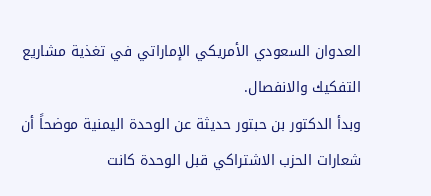العدوان السعودي الأمريكي الإماراتي في تغذية مشاريع التفكيك والانفصال.
وبدأ الدكتور بن حبتور حديثة عن الوحدة اليمنية موضحاً أن شعارات الحزب الاشتراكي قبل الوحدة كانت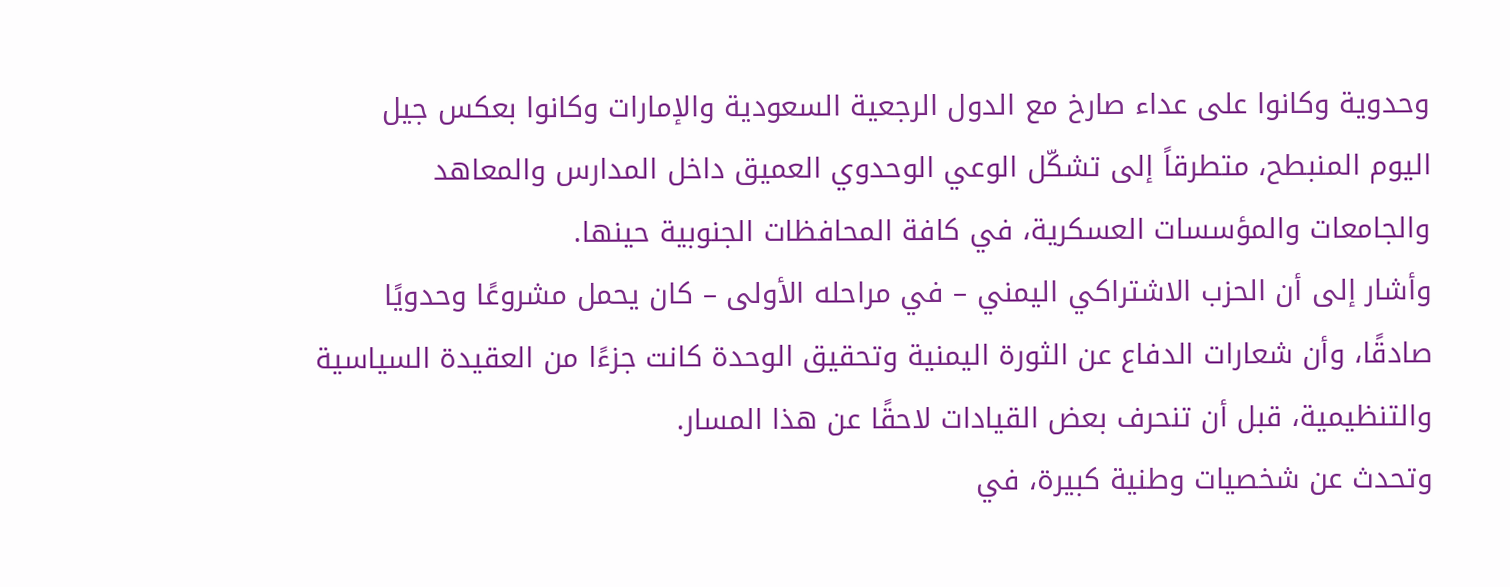وحدوية وكانوا على عداء صارخ مع الدول الرجعية السعودية والإمارات وكانوا بعكس جيل اليوم المنبطح، متطرقاً إلى تشكّل الوعي الوحدوي العميق داخل المدارس والمعاهد والجامعات والمؤسسات العسكرية، في كافة المحافظات الجنوبية حينها.
وأشار إلى أن الحزب الاشتراكي اليمني – في مراحله الأولى – كان يحمل مشروعًا وحدويًا صادقًا، وأن شعارات الدفاع عن الثورة اليمنية وتحقيق الوحدة كانت جزءًا من العقيدة السياسية والتنظيمية، قبل أن تنحرف بعض القيادات لاحقًا عن هذا المسار.
وتحدث عن شخصيات وطنية كبيرة، في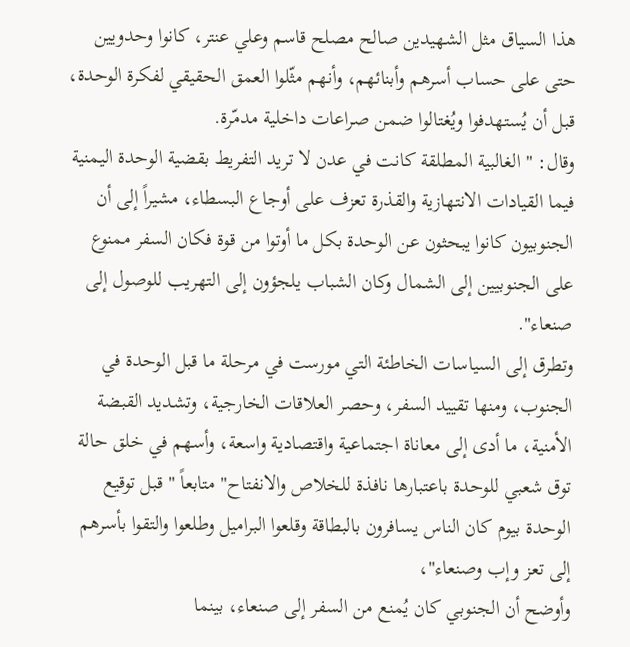هذا السياق مثل الشهيدين صالح مصلح قاسم وعلي عنتر، كانوا وحدويين حتى على حساب أسرهم وأبنائهم، وأنهم مثّلوا العمق الحقيقي لفكرة الوحدة، قبل أن يُستهدفوا ويُغتالوا ضمن صراعات داخلية مدمّرة.
وقال: " الغالبية المطلقة كانت في عدن لا تريد التفريط بقضية الوحدة اليمنية فيما القيادات الانتهازية والقذرة تعزف على أوجاع البسطاء، مشيراً إلى أن الجنوبيون كانوا يبحثون عن الوحدة بكل ما أوتوا من قوة فكان السفر ممنوع على الجنوبيين إلى الشمال وكان الشباب يلجؤون إلى التهريب للوصول إلى صنعاء".
وتطرق إلى السياسات الخاطئة التي مورست في مرحلة ما قبل الوحدة في الجنوب، ومنها تقييد السفر، وحصر العلاقات الخارجية، وتشديد القبضة الأمنية، ما أدى إلى معاناة اجتماعية واقتصادية واسعة، وأسهم في خلق حالة توق شعبي للوحدة باعتبارها نافذة للخلاص والانفتاح" متابعاً " قبل توقيع الوحدة بيوم كان الناس يسافرون بالبطاقة وقلعوا البراميل وطلعوا والتقوا بأسرهم إلى تعز وإب وصنعاء"،
وأوضح أن الجنوبي كان يُمنع من السفر إلى صنعاء، بينما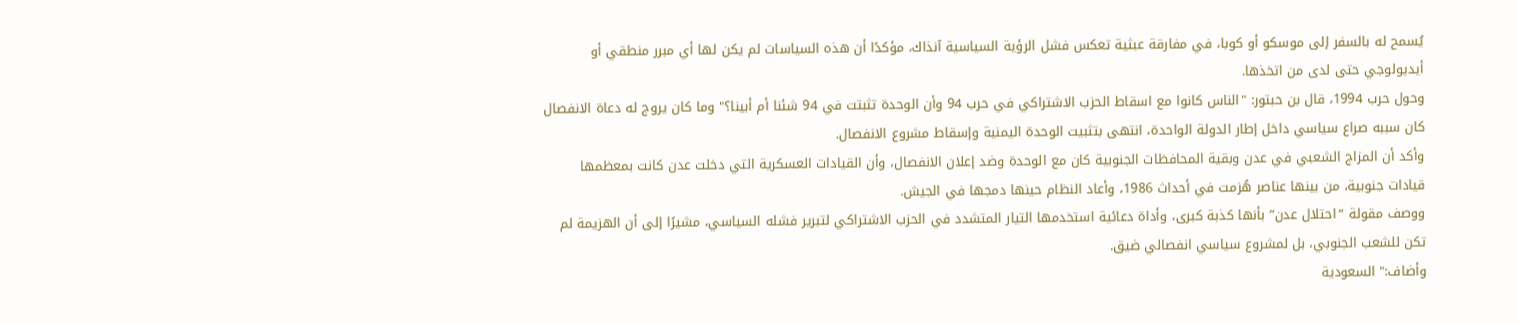يُسمح له بالسفر إلى موسكو أو كوبا، في مفارقة عبثية تعكس فشل الرؤية السياسية آنذاك، مؤكدًا أن هذه السياسات لم يكن لها أي مبرر منطقي أو أيديولوجي حتى لدى من اتخذها.
وحول حرب 1994، قال بن حبتور: "الناس كانوا مع اسقاط الحزب الاشتراكي في حرب 94 وأن الوحدة تثبتت في 94 شئنا أم أبينا؟" وما كان يروج له دعاة الانفصال كان سببه صراع سياسي داخل إطار الدولة الواحدة، انتهى بتثبيت الوحدة اليمنية وإسقاط مشروع الانفصال.
وأكد أن المزاج الشعبي في عدن وبقية المحافظات الجنوبية كان مع الوحدة وضد إعلان الانفصال، وأن القيادات العسكرية التي دخلت عدن كانت بمعظمها قيادات جنوبية، من بينها عناصر هُزمت في أحداث 1986، وأعاد النظام حينها دمجها في الجيش.
ووصف مقولة “احتلال عدن” بأنها كذبة كبرى، وأداة دعائية استخدمها التيار المتشدد في الحزب الاشتراكي لتبرير فشله السياسي، مشيرًا إلى أن الهزيمة لم تكن للشعب الجنوبي، بل لمشروع سياسي انفصالي ضيق.
وأضاف:" السعودية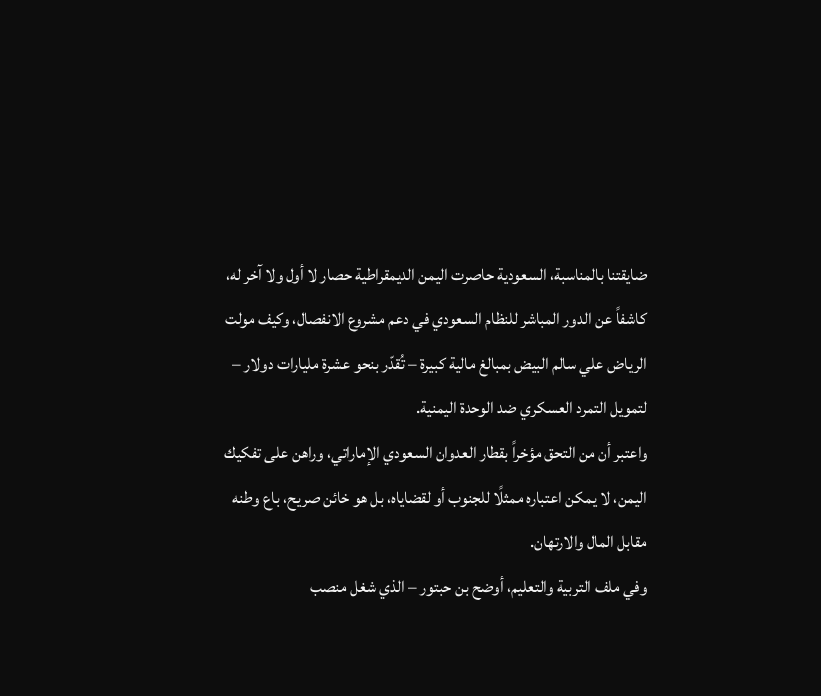ضايقتنا بالمناسبة، السعودية حاصرت اليمن الديمقراطية حصار لا أول ولا آخر له، كاشفاً عن الدور المباشر للنظام السعودي في دعم مشروع الانفصال، وكيف مولت الرياض علي سالم البيض بمبالغ مالية كبيرة – تُقدّر بنحو عشرة مليارات دولار – لتمويل التمرد العسكري ضد الوحدة اليمنية.
واعتبر أن من التحق مؤخراً بقطار العدوان السعودي الإماراتي، وراهن على تفكيك اليمن، لا يمكن اعتباره ممثلًا للجنوب أو لقضاياه، بل هو خائن صريح، باع وطنه مقابل المال والارتهان.
وفي ملف التربية والتعليم، أوضح بن حبتور – الذي شغل منصب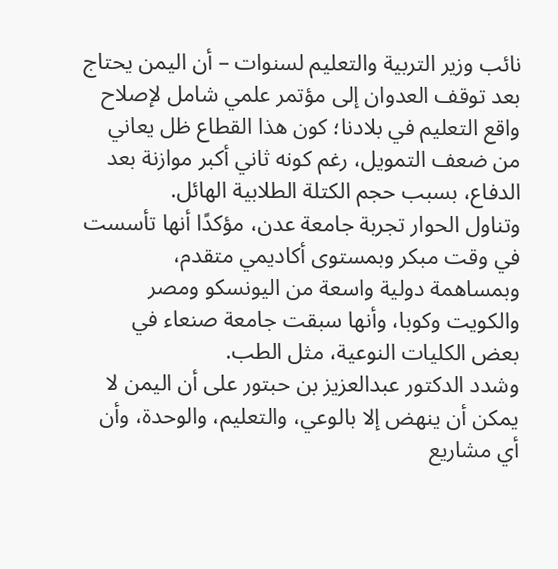نائب وزير التربية والتعليم لسنوات – أن اليمن يحتاج بعد توقف العدوان إلى مؤتمر علمي شامل لإصلاح واقع التعليم في بلادنا؛ كون هذا القطاع ظل يعاني من ضعف التمويل، رغم كونه ثاني أكبر موازنة بعد الدفاع، بسبب حجم الكتلة الطلابية الهائل.
وتناول الحوار تجربة جامعة عدن، مؤكدًا أنها تأسست في وقت مبكر وبمستوى أكاديمي متقدم، وبمساهمة دولية واسعة من اليونسكو ومصر والكويت وكوبا، وأنها سبقت جامعة صنعاء في بعض الكليات النوعية، مثل الطب.
وشدد الدكتور عبدالعزيز بن حبتور على أن اليمن لا يمكن أن ينهض إلا بالوعي، والتعليم، والوحدة، وأن أي مشاريع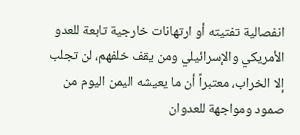انفصالية تفتيته أو ارتهانات خارجية تابعة للعدو الأمريكي والإسرائيلي ومن يقف خلفهم، لن تجلب إلا الخراب، معتبراً أن ما يعيشه اليمن اليوم من صمود ومواجهة للعدوان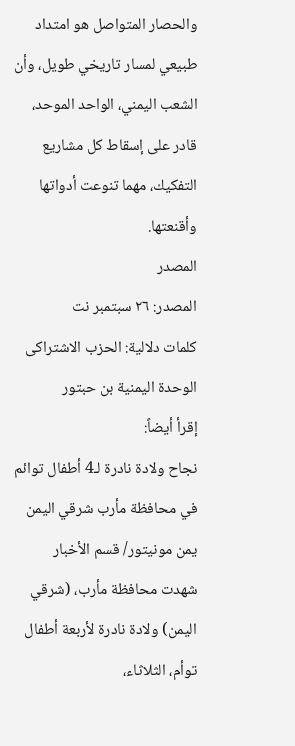والحصار المتواصل هو امتداد طبيعي لمسار تاريخي طويل، وأن الشعب اليمني، الواحد الموحد، قادر على إسقاط كل مشاريع التفكيك، مهما تنوعت أدواتها وأقنعتها.
المصدر
المصدر: ٢٦ سبتمبر نت
كلمات دلالية: الحزب الاشتراکی الوحدة الیمنیة بن حبتور
إقرأ أيضاً:
نجاح ولادة نادرة لـ4 أطفال توائم في محافظة مأرب شرقي اليمن
يمن مونيتور/ قسم الأخبار
شهدت محافظة مأرب، (شرقي اليمن) ولادة نادرة لأربعة أطفال توأم، الثلاثاء،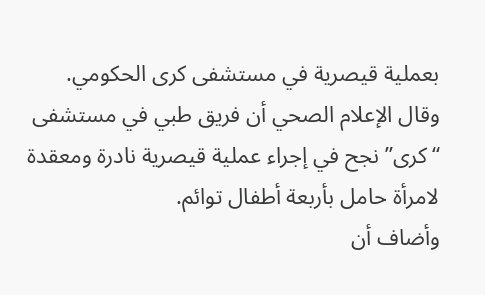بعملية قيصرية في مستشفى كرى الحكومي.
وقال الإعلام الصحي أن فريق طبي في مستشفى “كرى” نجح في إجراء عملية قيصرية نادرة ومعقدة لامرأة حامل بأربعة أطفال توائم.
وأضاف أن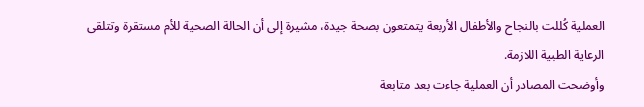العملية كُللت بالنجاح والأطفال الأربعة يتمتعون بصحة جيدة، مشيرة إلى أن الحالة الصحية للأم مستقرة وتتلقى الرعاية الطبية اللازمة.
وأوضحت المصادر أن العملية جاءت بعد متابعة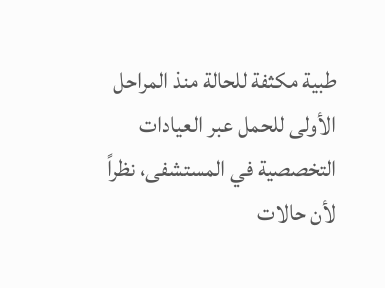طبية مكثفة للحالة منذ المراحل الأولى للحمل عبر العيادات التخصصية في المستشفى، نظراً لأن حالات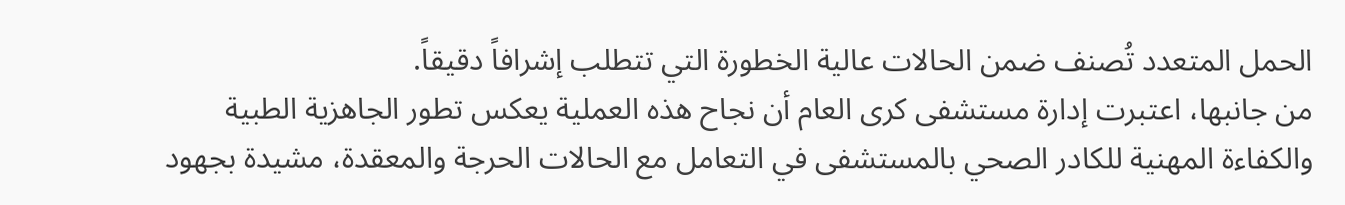الحمل المتعدد تُصنف ضمن الحالات عالية الخطورة التي تتطلب إشرافاً دقيقاً.
من جانبها، اعتبرت إدارة مستشفى كرى العام أن نجاح هذه العملية يعكس تطور الجاهزية الطبية والكفاءة المهنية للكادر الصحي بالمستشفى في التعامل مع الحالات الحرجة والمعقدة، مشيدة بجهود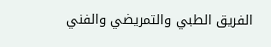الفريق الطبي والتمريضي والفني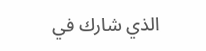الذي شارك في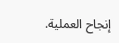إنجاح العملية.